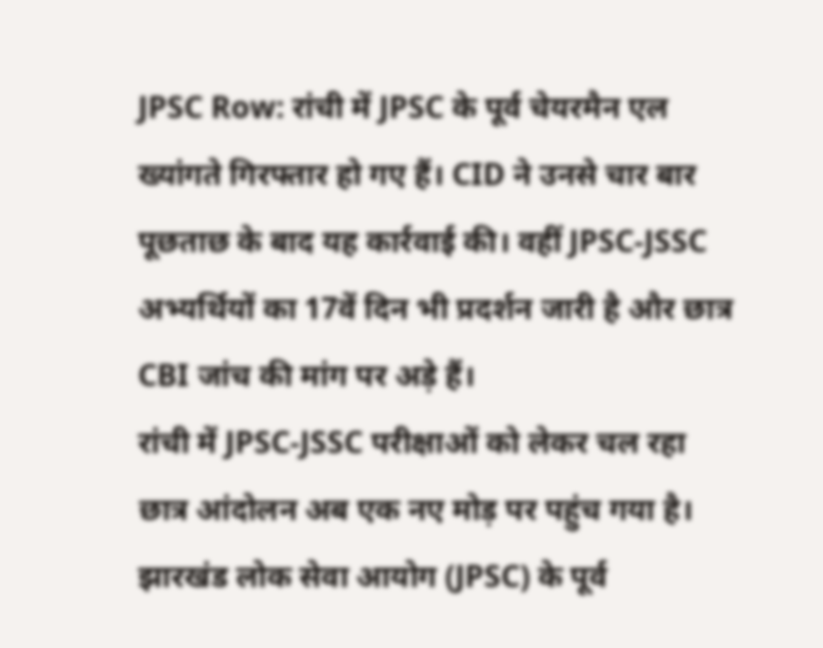JPSC Row: रांची में JPSC के पूर्व चेयरमैन एल ख्यांगते गिरफ्तार हो गए हैं। CID ने उनसे चार बार पूछताछ के बाद यह कार्रवाई की। वहीं JPSC-JSSC अभ्यर्थियों का 17वें दिन भी प्रदर्शन जारी है और छात्र CBI जांच की मांग पर अड़े हैं।
रांची में JPSC-JSSC परीक्षाओं को लेकर चल रहा छात्र आंदोलन अब एक नए मोड़ पर पहुंच गया है। झारखंड लोक सेवा आयोग (JPSC) के पूर्व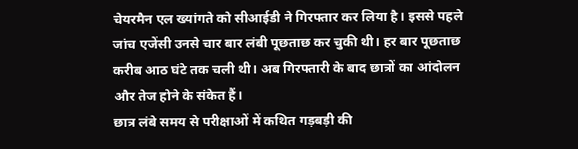चेयरमैन एल ख्यांगते को सीआईडी ने गिरफ्तार कर लिया है। इससे पहले जांच एजेंसी उनसे चार बार लंबी पूछताछ कर चुकी थी। हर बार पूछताछ करीब आठ घंटे तक चली थी। अब गिरफ्तारी के बाद छात्रों का आंदोलन और तेज होने के संकेत हैं।
छात्र लंबे समय से परीक्षाओं में कथित गड़बड़ी की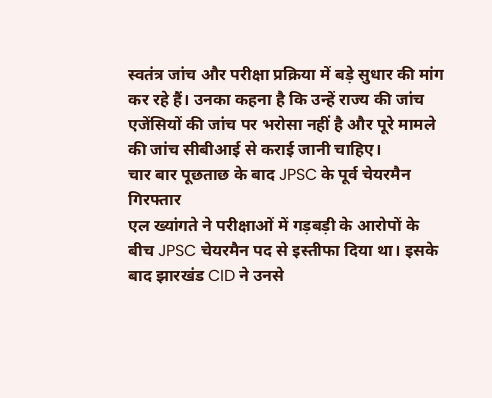स्वतंत्र जांच और परीक्षा प्रक्रिया में बड़े सुधार की मांग कर रहे हैं। उनका कहना है कि उन्हें राज्य की जांच एजेंसियों की जांच पर भरोसा नहीं है और पूरे मामले की जांच सीबीआई से कराई जानी चाहिए।
चार बार पूछताछ के बाद JPSC के पूर्व चेयरमैन गिरफ्तार
एल ख्यांगते ने परीक्षाओं में गड़बड़ी के आरोपों के बीच JPSC चेयरमैन पद से इस्तीफा दिया था। इसके बाद झारखंड CID ने उनसे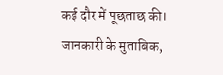कई दौर में पूछताछ की। जानकारी के मुताबिक,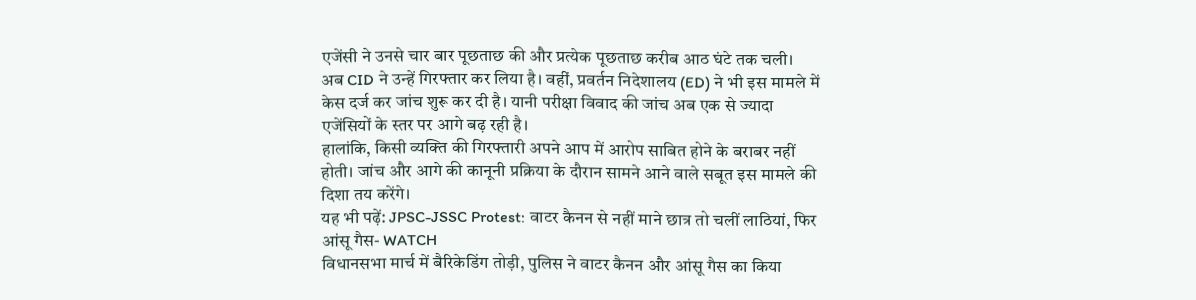एजेंसी ने उनसे चार बार पूछताछ की और प्रत्येक पूछताछ करीब आठ घंटे तक चली।
अब CID ने उन्हें गिरफ्तार कर लिया है। वहीं, प्रवर्तन निदेशालय (ED) ने भी इस मामले में केस दर्ज कर जांच शुरू कर दी है। यानी परीक्षा विवाद की जांच अब एक से ज्यादा एजेंसियों के स्तर पर आगे बढ़ रही है।
हालांकि, किसी व्यक्ति की गिरफ्तारी अपने आप में आरोप साबित होने के बराबर नहीं होती। जांच और आगे की कानूनी प्रक्रिया के दौरान सामने आने वाले सबूत इस मामले की दिशा तय करेंगे।
यह भी पढ़ें: JPSC-JSSC Protest: वाटर कैनन से नहीं माने छात्र तो चलीं लाठियां, फिर आंसू गैस- WATCH
विधानसभा मार्च में बैरिकेडिंग तोड़ी, पुलिस ने वाटर कैनन और आंसू गैस का किया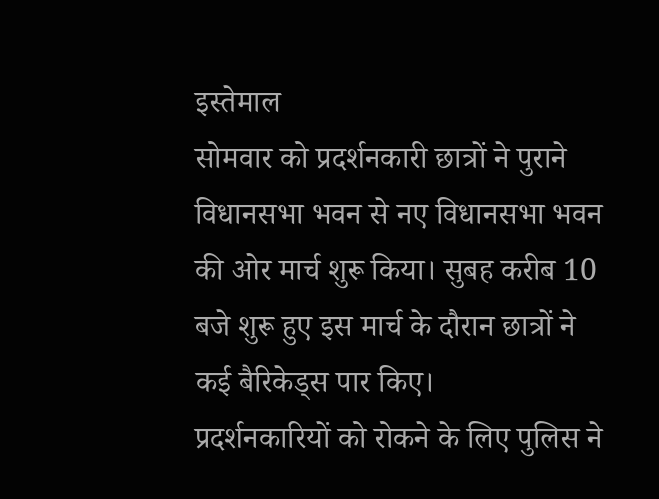इस्तेमाल
सोमवार को प्रदर्शनकारी छात्रों ने पुराने विधानसभा भवन से नए विधानसभा भवन की ओर मार्च शुरू किया। सुबह करीब 10 बजे शुरू हुए इस मार्च के दौरान छात्रों ने कई बैरिकेड्स पार किए।
प्रदर्शनकारियों को रोकने के लिए पुलिस ने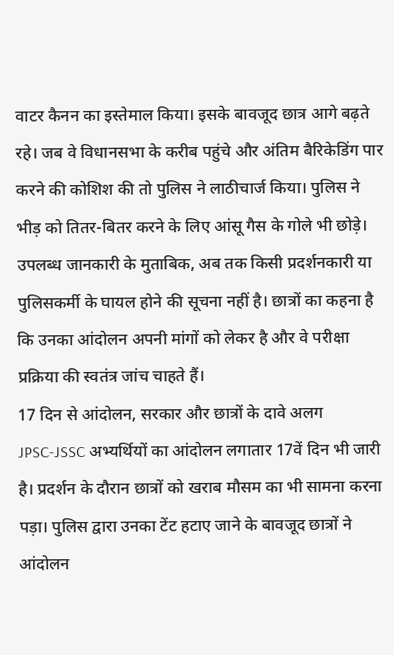वाटर कैनन का इस्तेमाल किया। इसके बावजूद छात्र आगे बढ़ते रहे। जब वे विधानसभा के करीब पहुंचे और अंतिम बैरिकेडिंग पार करने की कोशिश की तो पुलिस ने लाठीचार्ज किया। पुलिस ने भीड़ को तितर-बितर करने के लिए आंसू गैस के गोले भी छोड़े।
उपलब्ध जानकारी के मुताबिक, अब तक किसी प्रदर्शनकारी या पुलिसकर्मी के घायल होने की सूचना नहीं है। छात्रों का कहना है कि उनका आंदोलन अपनी मांगों को लेकर है और वे परीक्षा प्रक्रिया की स्वतंत्र जांच चाहते हैं।
17 दिन से आंदोलन, सरकार और छात्रों के दावे अलग
JPSC-JSSC अभ्यर्थियों का आंदोलन लगातार 17वें दिन भी जारी है। प्रदर्शन के दौरान छात्रों को खराब मौसम का भी सामना करना पड़ा। पुलिस द्वारा उनका टेंट हटाए जाने के बावजूद छात्रों ने आंदोलन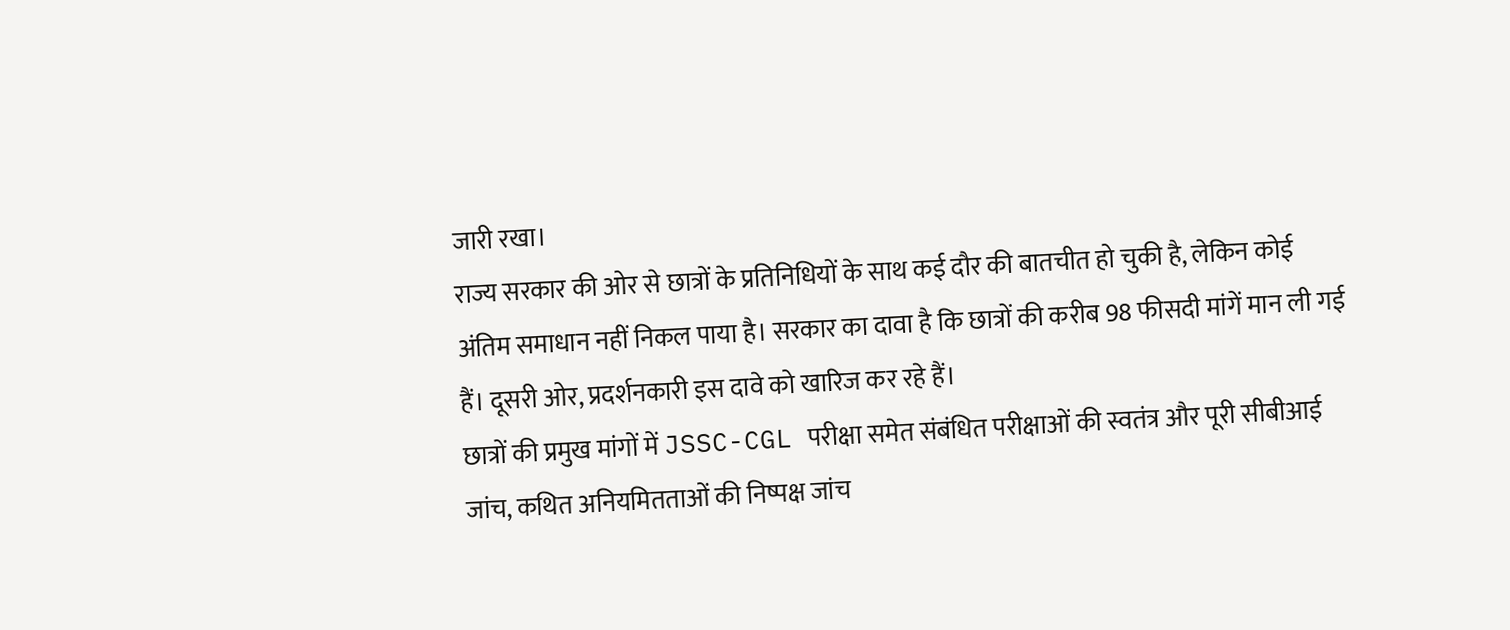जारी रखा।
राज्य सरकार की ओर से छात्रों के प्रतिनिधियों के साथ कई दौर की बातचीत हो चुकी है, लेकिन कोई अंतिम समाधान नहीं निकल पाया है। सरकार का दावा है कि छात्रों की करीब 98 फीसदी मांगें मान ली गई हैं। दूसरी ओर, प्रदर्शनकारी इस दावे को खारिज कर रहे हैं।
छात्रों की प्रमुख मांगों में JSSC-CGL परीक्षा समेत संबंधित परीक्षाओं की स्वतंत्र और पूरी सीबीआई जांच, कथित अनियमितताओं की निष्पक्ष जांच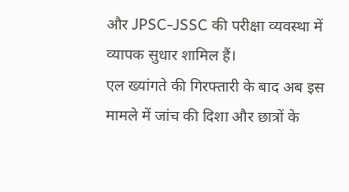और JPSC-JSSC की परीक्षा व्यवस्था में व्यापक सुधार शामिल हैं।
एल ख्यांगते की गिरफ्तारी के बाद अब इस मामले में जांच की दिशा और छात्रों के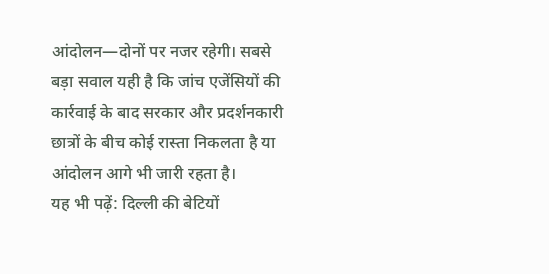आंदोलन—दोनों पर नजर रहेगी। सबसे बड़ा सवाल यही है कि जांच एजेंसियों की कार्रवाई के बाद सरकार और प्रदर्शनकारी छात्रों के बीच कोई रास्ता निकलता है या आंदोलन आगे भी जारी रहता है।
यह भी पढ़ें: दिल्ली की बेटियों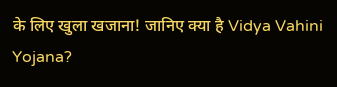के लिए खुला खजाना! जानिए क्या है Vidya Vahini Yojana?